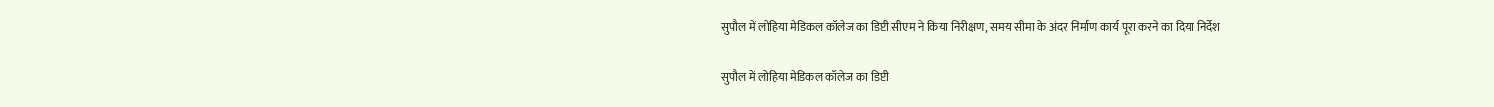सुपौल में लोहिया मेडिकल कॉलेज का डिप्टी सीएम ने किया निरीक्षण, समय सीमा के अंदर निर्माण कार्य पूरा करने का दिया निर्देश

सुपौल में लोहिया मेडिकल कॉलेज का डिप्टी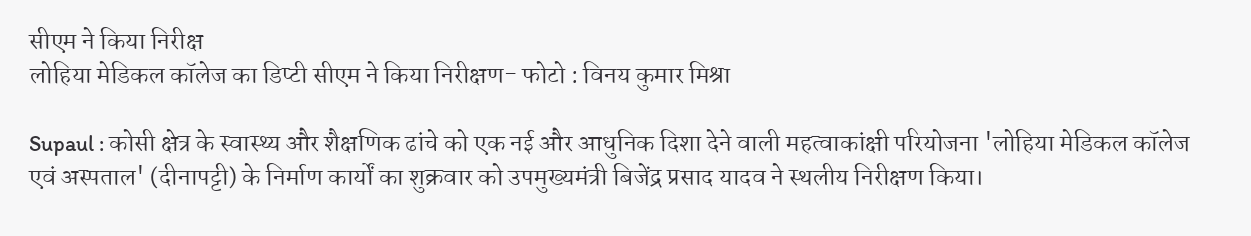सीएम ने किया निरीक्ष
लोहिया मेडिकल कॉलेज का डिप्टी सीएम ने किया निरीक्षण- फोटो : विनय कुमार मिश्रा

Supaul : कोसी क्षेत्र के स्वास्थ्य और शैक्षणिक ढांचे को एक नई और आधुनिक दिशा देने वाली महत्वाकांक्षी परियोजना 'लोहिया मेडिकल कॉलेज एवं अस्पताल' (दीनापट्टी) के निर्माण कार्यों का शुक्रवार को उपमुख्यमंत्री बिजेंद्र प्रसाद यादव ने स्थलीय निरीक्षण किया।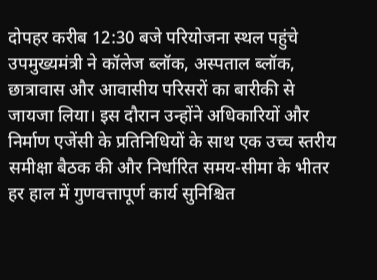दोपहर करीब 12:30 बजे परियोजना स्थल पहुंचे उपमुख्यमंत्री ने कॉलेज ब्लॉक, अस्पताल ब्लॉक, छात्रावास और आवासीय परिसरों का बारीकी से जायजा लिया। इस दौरान उन्होंने अधिकारियों और निर्माण एजेंसी के प्रतिनिधियों के साथ एक उच्च स्तरीय समीक्षा बैठक की और निर्धारित समय-सीमा के भीतर हर हाल में गुणवत्तापूर्ण कार्य सुनिश्चित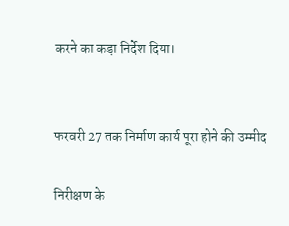करने का कड़ा निर्देश दिया।


फरवरी 27 तक निर्माण कार्य पूरा होने की उम्मीद

निरीक्षण के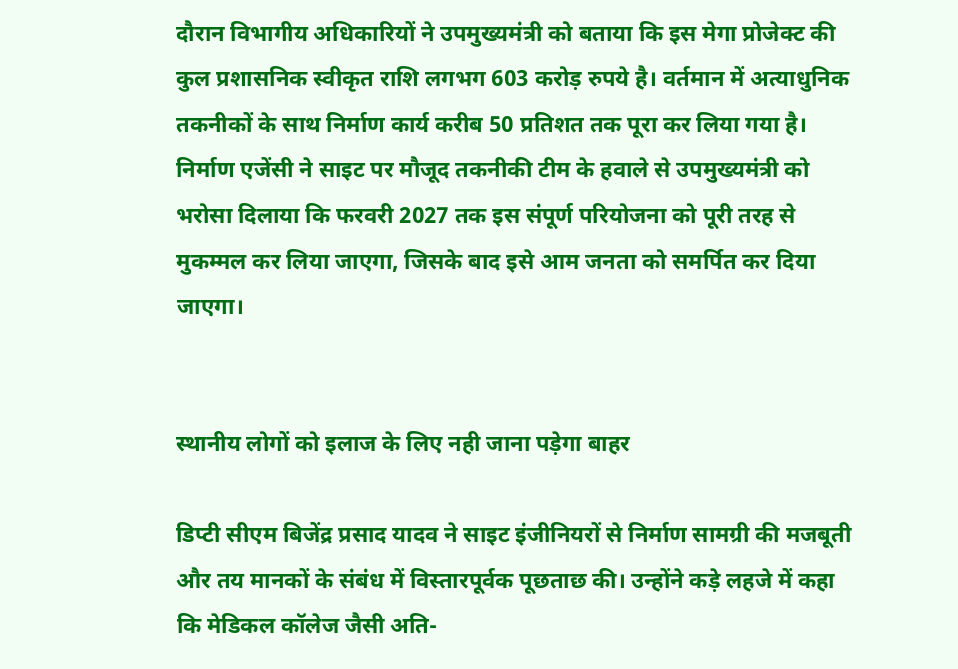दौरान विभागीय अधिकारियों ने उपमुख्यमंत्री को बताया कि इस मेगा प्रोजेक्ट की कुल प्रशासनिक स्वीकृत राशि लगभग 603 करोड़ रुपये है। वर्तमान में अत्याधुनिक तकनीकों के साथ निर्माण कार्य करीब 50 प्रतिशत तक पूरा कर लिया गया है। निर्माण एजेंसी ने साइट पर मौजूद तकनीकी टीम के हवाले से उपमुख्यमंत्री को भरोसा दिलाया कि फरवरी 2027 तक इस संपूर्ण परियोजना को पूरी तरह से मुकम्मल कर लिया जाएगा, जिसके बाद इसे आम जनता को समर्पित कर दिया जाएगा।


स्थानीय लोगों को इलाज के लिए नही जाना पड़ेगा बाहर

डिप्टी सीएम बिजेंद्र प्रसाद यादव ने साइट इंजीनियरों से निर्माण सामग्री की मजबूती और तय मानकों के संबंध में विस्तारपूर्वक पूछताछ की। उन्होंने कड़े लहजे में कहा कि मेडिकल कॉलेज जैसी अति-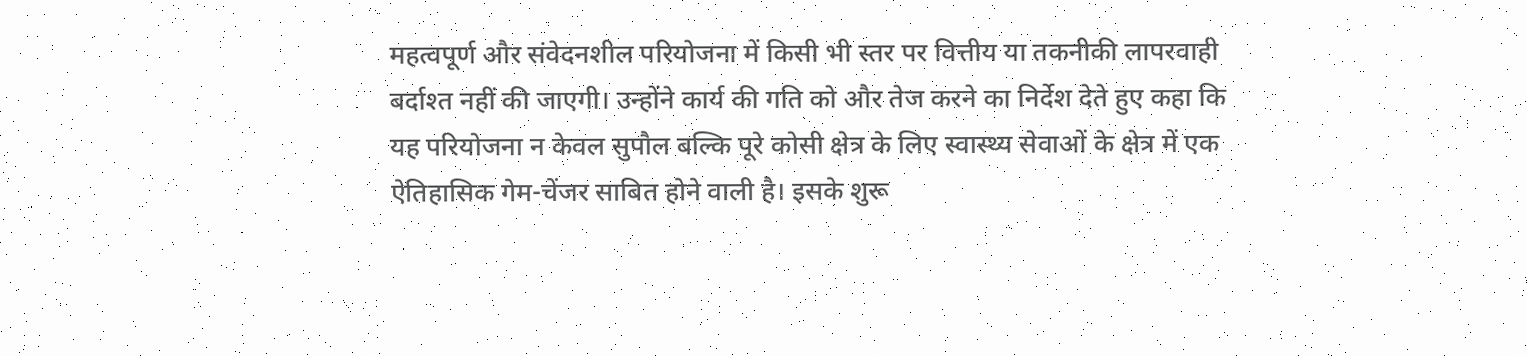महत्वपूर्ण और संवेदनशील परियोजना में किसी भी स्तर पर वित्तीय या तकनीकी लापरवाही बर्दाश्त नहीं की जाएगी। उन्होंने कार्य की गति को और तेज करने का निर्देश देते हुए कहा कि यह परियोजना न केवल सुपौल बल्कि पूरे कोसी क्षेत्र के लिए स्वास्थ्य सेवाओं के क्षेत्र में एक ऐतिहासिक गेम-चेंजर साबित होने वाली है। इसके शुरू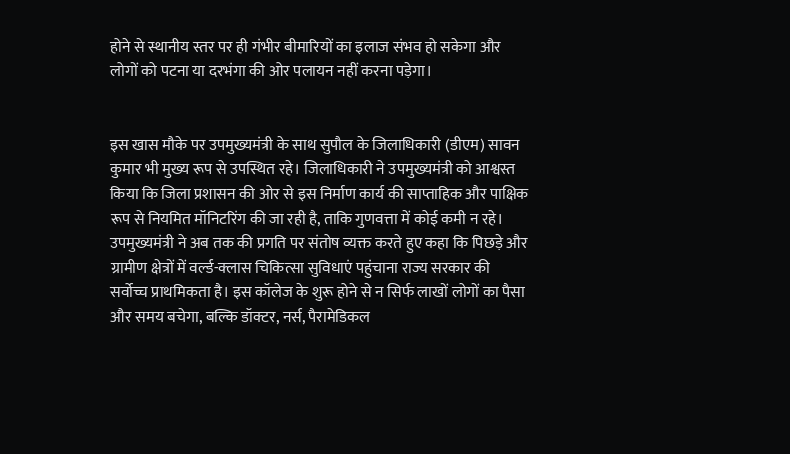होने से स्थानीय स्तर पर ही गंभीर बीमारियों का इलाज संभव हो सकेगा और लोगों को पटना या दरभंगा की ओर पलायन नहीं करना पड़ेगा।


इस खास मौके पर उपमुख्यमंत्री के साथ सुपौल के जिलाधिकारी (डीएम) सावन कुमार भी मुख्य रूप से उपस्थित रहे। जिलाधिकारी ने उपमुख्यमंत्री को आश्वस्त किया कि जिला प्रशासन की ओर से इस निर्माण कार्य की साप्ताहिक और पाक्षिक रूप से नियमित मॉनिटरिंग की जा रही है, ताकि गुणवत्ता में कोई कमी न रहे। उपमुख्यमंत्री ने अब तक की प्रगति पर संतोष व्यक्त करते हुए कहा कि पिछड़े और ग्रामीण क्षेत्रों में वर्ल्ड-क्लास चिकित्सा सुविधाएं पहुंचाना राज्य सरकार की सर्वोच्च प्राथमिकता है। इस कॉलेज के शुरू होने से न सिर्फ लाखों लोगों का पैसा और समय बचेगा, बल्कि डॉक्टर, नर्स, पैरामेडिकल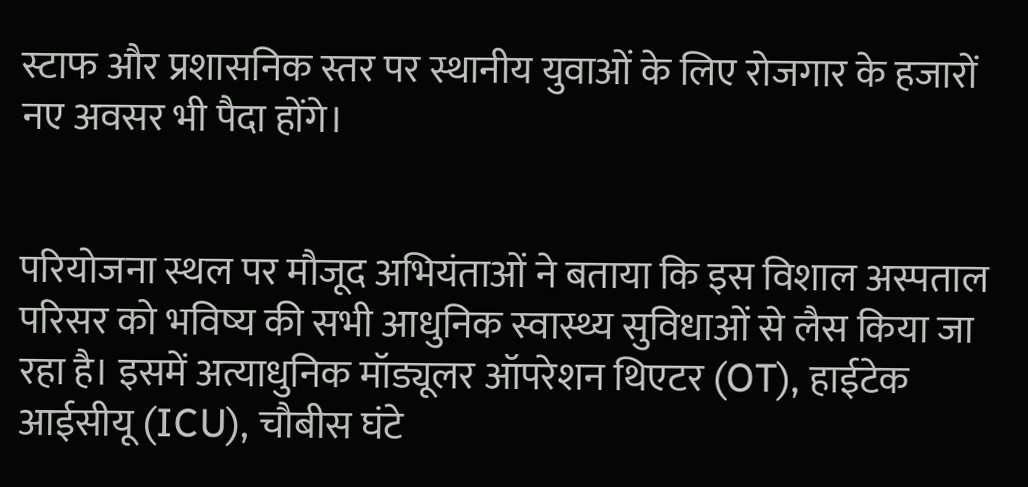स्टाफ और प्रशासनिक स्तर पर स्थानीय युवाओं के लिए रोजगार के हजारों नए अवसर भी पैदा होंगे।


परियोजना स्थल पर मौजूद अभियंताओं ने बताया कि इस विशाल अस्पताल परिसर को भविष्य की सभी आधुनिक स्वास्थ्य सुविधाओं से लैस किया जा रहा है। इसमें अत्याधुनिक मॉड्यूलर ऑपरेशन थिएटर (OT), हाईटेक आईसीयू (ICU), चौबीस घंटे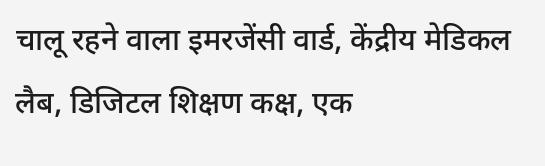चालू रहने वाला इमरजेंसी वार्ड, केंद्रीय मेडिकल लैब, डिजिटल शिक्षण कक्ष, एक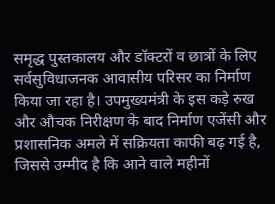समृद्ध पुस्तकालय और डॉक्टरों व छात्रों के लिए सर्वसुविधाजनक आवासीय परिसर का निर्माण किया जा रहा है। उपमुख्यमंत्री के इस कड़े रुख और औचक निरीक्षण के बाद निर्माण एजेंसी और प्रशासनिक अमले में सक्रियता काफी बढ़ गई है, जिससे उम्मीद है कि आने वाले महीनों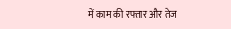में काम की रफ्तार और तेज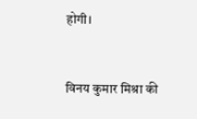होगी।


विनय कुमार मिश्रा की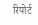रिपोर्ट